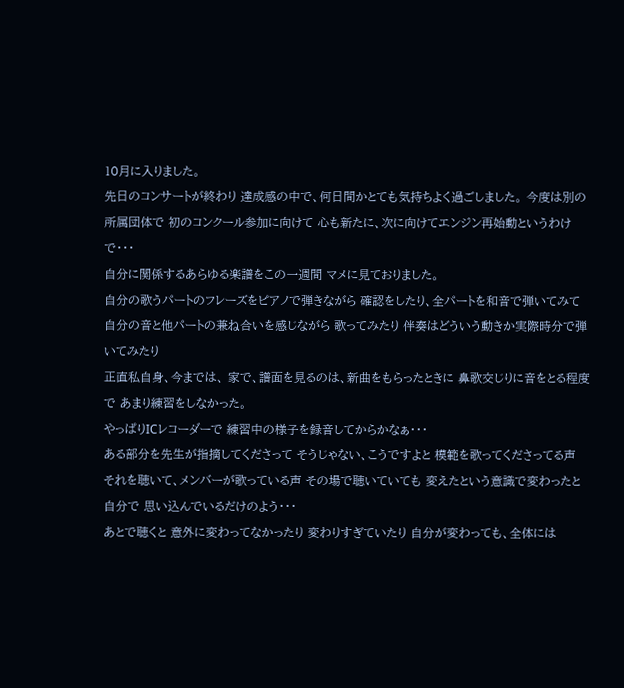10月に入りました。
先日のコンサートが終わり 達成感の中で、何日間かとても気持ちよく過ごしました。 今度は別の所属団体で 初のコンクール参加に向けて 心も新たに、次に向けてエンジン再始動というわけで・・・
自分に関係するあらゆる楽譜をこの一週間 マメに見ておりました。
自分の歌うパートのフレーズをピアノで弾きながら 確認をしたり、全パートを和音で弾いてみて 自分の音と他パートの兼ね合いを感じながら 歌ってみたり 伴奏はどういう動きか実際時分で弾いてみたり
正直私自身、今までは、 家で、譜面を見るのは、新曲をもらったときに 鼻歌交じりに音をとる程度で あまり練習をしなかった。
やっぱりICレコーダーで 練習中の様子を録音してからかなぁ・・・
ある部分を先生が指摘してくださって そうじゃない、こうですよと 模範を歌ってくださってる声 それを聴いて、メンバーが歌っている声 その場で聴いていても 変えたという意識で変わったと自分で 思い込んでいるだけのよう・・・
あとで聴くと 意外に変わってなかったり 変わりすぎていたり 自分が変わっても、全体には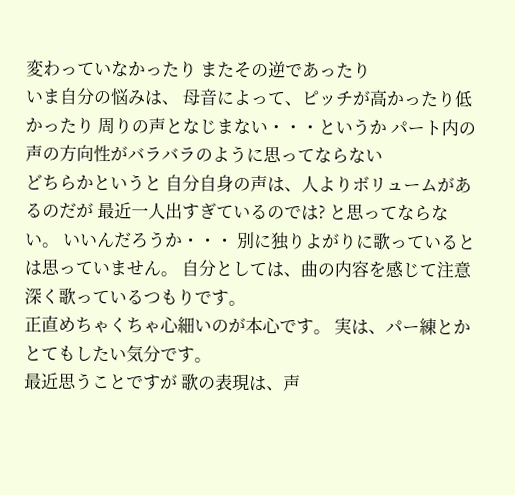変わっていなかったり またその逆であったり
いま自分の悩みは、 母音によって、ピッチが高かったり低かったり 周りの声となじまない・・・というか パート内の声の方向性がバラバラのように思ってならない
どちらかというと 自分自身の声は、人よりボリュームがあるのだが 最近一人出すぎているのでは? と思ってならない。 いいんだろうか・・・ 別に独りよがりに歌っているとは思っていません。 自分としては、曲の内容を感じて注意深く歌っているつもりです。
正直めちゃくちゃ心細いのが本心です。 実は、パー練とかとてもしたい気分です。
最近思うことですが 歌の表現は、声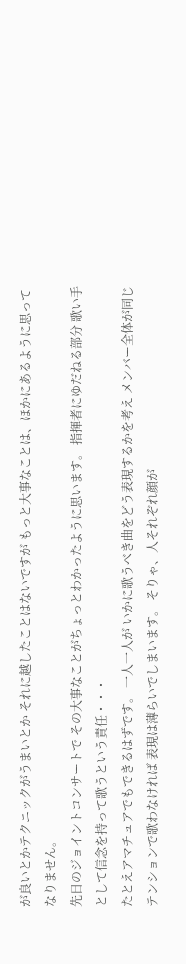が良いとかテクニックがうまいとか それに越したことはないですが もっと大事なことは、ほかにあるように思ってなりません。
先日のジョイントコンサートで その大事なことがちょっとわかったように思います。 指揮者にゆだねる部分 歌い手として信念を持って歌うという責任・・・
たとえアマチュアでもできるはずです。 一人一人が いかに歌うべき曲をどう表現するかを考え メンバー全体が同じテンションで歌わなければ 表現は薄らいでしまいます。 そりゃ、人それぞれ顔が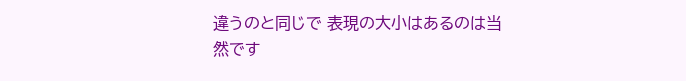違うのと同じで 表現の大小はあるのは当然です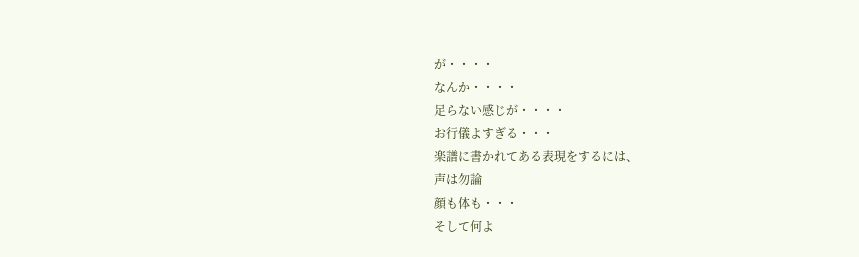が・・・・
なんか・・・・
足らない感じが・・・・
お行儀よすぎる・・・
楽譜に書かれてある表現をするには、
声は勿論
顔も体も・・・
そして何よ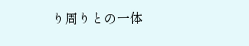り周りとの一体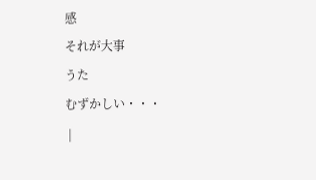感
それが大事
うた
むずかしい・・・
 |